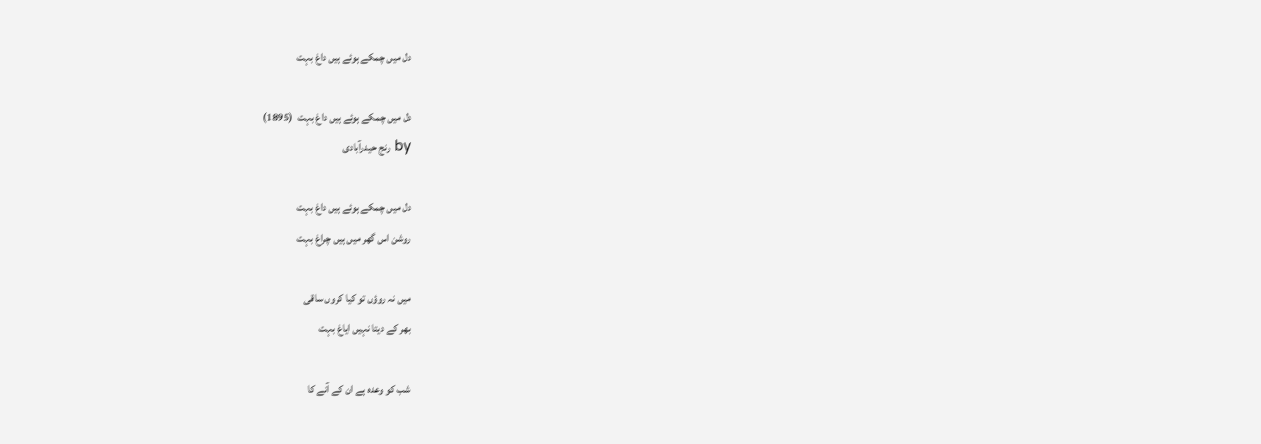دل میں چمکے ہوئے ہیں داغ بہت

دل میں چمکے ہوئے ہیں داغ بہت  (1895)
by رنج حیدرآبادی

دل میں چمکے ہوئے ہیں داغ بہت
روشن اس گھر میں ہیں چراغ بہت

میں نہ روؤں تو کیا کروں ساقی
بھر کے دیتا نہیں ایاغ بہت

شب کو وعدہ ہے ان کے آنے کا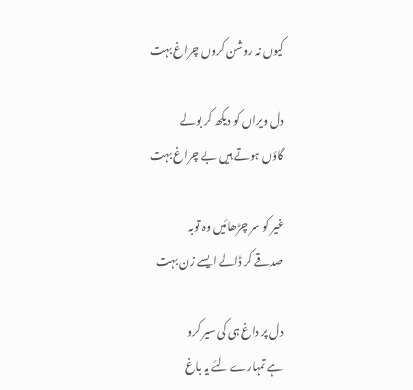کیوں نہ روشن کروں چراغ بہت

دل ویراں کو دیکھ کر بولے
گاؤں ہوتے ہیں بے چراغ بہت

غیر کو سر چڑھائیں وہ توبہ
صدقے کر ڈالے ایسے زن بہت

دل پر داغ ہی کی سیر کرو
ہے تمہارے لئے یہ باغ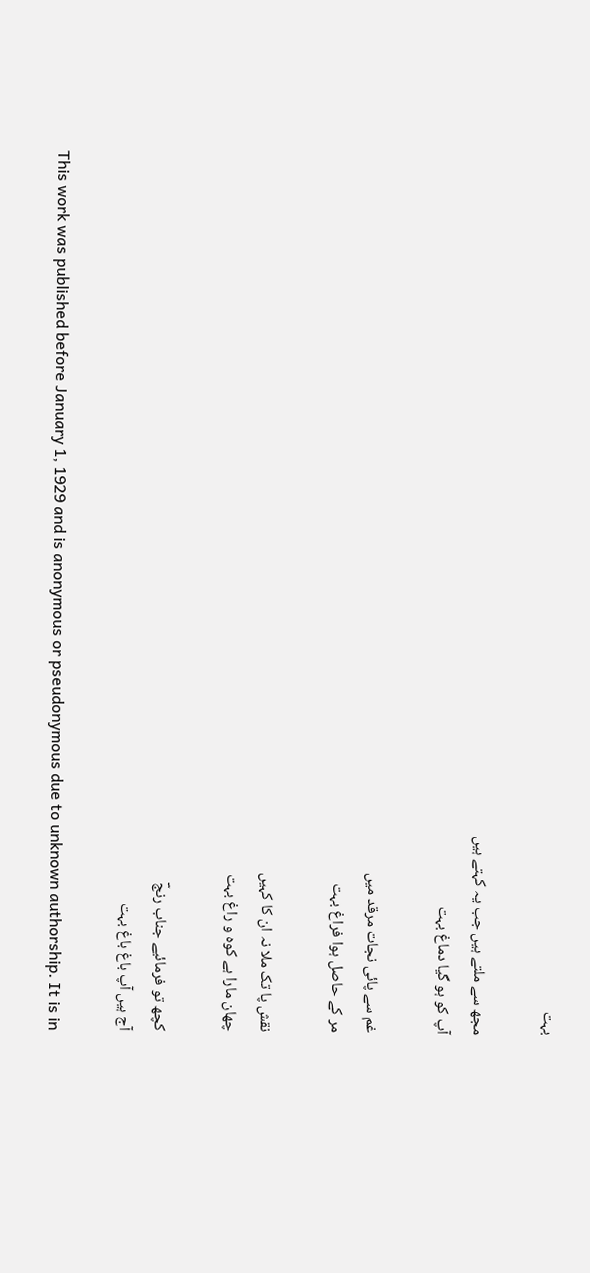بہت

مجھ سے ملتے ہیں جب یہ کہتے ہیں
آپ کو ہو گیا دماغ بہت

غم سے پائی نجات مرقد میں
مر کے حاصل ہوا فراغ بہت

نقش پا تک ملا نہ ان کا کہیں
چھان مارا ہے کوہ و راغ بہت

کچھ تو فرمائیے جناب رنجؔ
آج ہیں آپ باغ باغ بہت

This work was published before January 1, 1929 and is anonymous or pseudonymous due to unknown authorship. It is in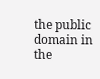the public domain in the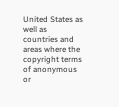United States as well as countries and areas where the copyright terms of anonymous or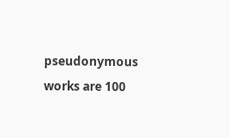pseudonymous works are 100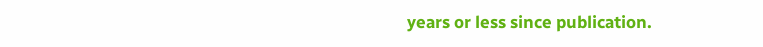years or less since publication.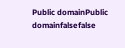Public domainPublic domainfalsefalse